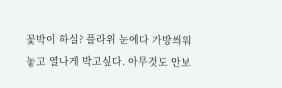꽃박이 하실? 플라위 눈에다 가방씌워놓고 열나게 박고싶다. 아무것도 안보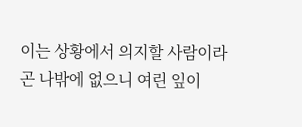이는 상황에서 의지할 사람이라곤 나밖에 없으니 여린 잎이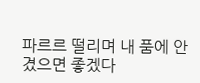파르르 떨리며 내 품에 안겼으면 좋겠다